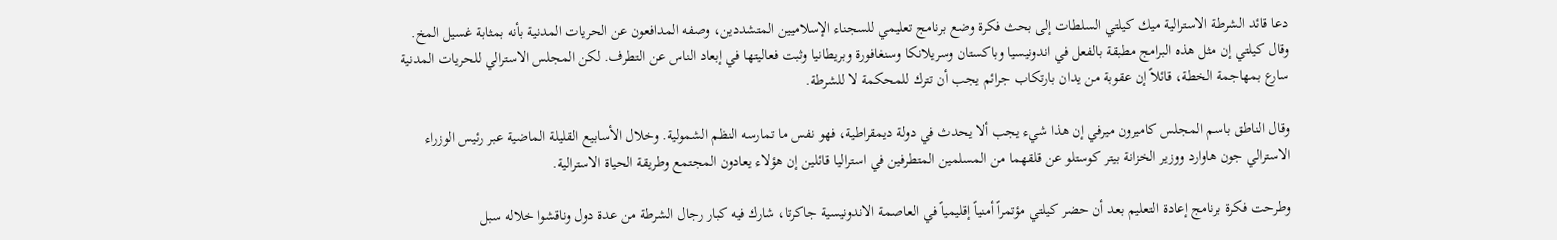دعا قائد الشرطة الاسترالية ميك كيلتي السلطات إلى بحث فكرة وضع برنامج تعليمي للسجناء الإسلاميين المتشددين، وصفه المدافعون عن الحريات المدنية بأنه بمثابة غسيل المخ. وقال كيلتي إن مثل هذه البرامج مطبقة بالفعل في اندونيسيا وباكستان وسريلانكا وسنغافورة وبريطانيا وثبت فعاليتها في إبعاد الناس عن التطرف. لكن المجلس الاسترالي للحريات المدنية سارع بمهاجمة الخطة، قائلاً إن عقوبة من يدان بارتكاب جرائم يجب أن تترك للمحكمة لا للشرطة.

وقال الناطق باسم المجلس كاميرون ميرفي إن هذا شيء يجب ألا يحدث في دولة ديمقراطية، فهو نفس ما تمارسه النظم الشمولية. وخلال الأسابيع القليلة الماضية عبر رئيس الوزراء الاسترالي جون هاوارد ووزير الخزانة بيتر كوستلو عن قلقهما من المسلمين المتطرفين في استراليا قائلين إن هؤلاء يعادون المجتمع وطريقة الحياة الاسترالية.

وطرحت فكرة برنامج إعادة التعليم بعد أن حضر كيلتي مؤتمراً أمنياً إقليمياً في العاصمة الاندونيسية جاكرتا، شارك فيه كبار رجال الشرطة من عدة دول وناقشوا خلاله سبل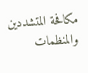مكافحة المتشددين والمنظمات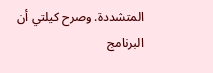المتشددة. وصرح كيلتي أن البرنامج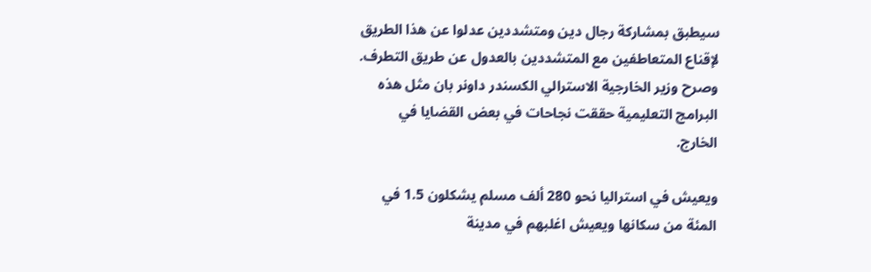سيطبق بمشاركة رجال دين ومتشددين عدلوا عن هذا الطريق لإقناع المتعاطفين مع المتشددين بالعدول عن طريق التطرف. وصرح وزير الخارجية الاسترالي الكسندر داونر بان مثل هذه البرامج التعليمية حققت نجاحات في بعض القضايا في الخارج.

ويعيش في استراليا نحو 280 ألف مسلم يشكلون 1.5 في المئة من سكانها ويعيش اغلبهم في مدينة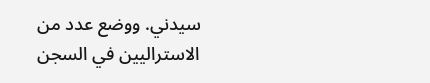سيدني. ووضع عدد من الاستراليين في السجن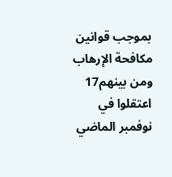بموجب قوانين مكافحة الإرهاب ومن بينهم17 اعتقلوا في نوفمبر الماضي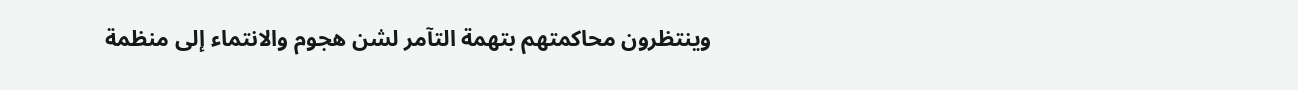وينتظرون محاكمتهم بتهمة التآمر لشن هجوم والانتماء إلى منظمة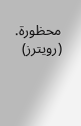محظورة. (رويترز)